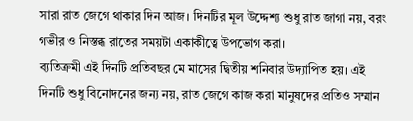সারা রাত জেগে থাকার দিন আজ। দিনটির মূল উদ্দেশ্য শুধু রাত জাগা নয়, বরং গভীর ও নিস্তব্ধ রাতের সময়টা একাকীত্বে উপভোগ করা।
ব্যতিক্রমী এই দিনটি প্রতিবছর মে মাসের দ্বিতীয় শনিবার উদ্যাপিত হয়। এই দিনটি শুধু বিনোদনের জন্য নয়, রাত জেগে কাজ করা মানুষদের প্রতিও সম্মান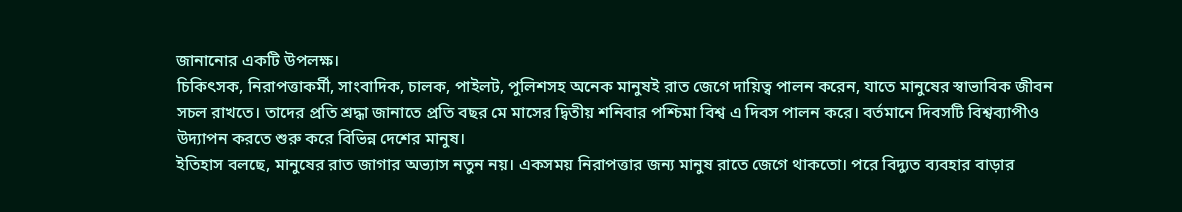জানানোর একটি উপলক্ষ।
চিকিৎসক, নিরাপত্তাকর্মী, সাংবাদিক, চালক, পাইলট, পুলিশসহ অনেক মানুষই রাত জেগে দায়িত্ব পালন করেন, যাতে মানুষের স্বাভাবিক জীবন সচল রাখতে। তাদের প্রতি শ্রদ্ধা জানাতে প্রতি বছর মে মাসের দ্বিতীয় শনিবার পশ্চিমা বিশ্ব এ দিবস পালন করে। বর্তমানে দিবসটি বিশ্বব্যাপীও উদ্যাপন করতে শুরু করে বিভিন্ন দেশের মানুষ।
ইতিহাস বলছে, মানুষের রাত জাগার অভ্যাস নতুন নয়। একসময় নিরাপত্তার জন্য মানুষ রাতে জেগে থাকতো। পরে বিদ্যুত ব্যবহার বাড়ার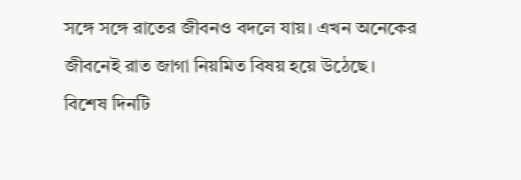সঙ্গে সঙ্গে রাতের জীবনও বদলে যায়। এখন অনেকের জীবনেই রাত জাগা নিয়মিত বিষয় হয়ে উঠেছে।
বিশেষ দিনটি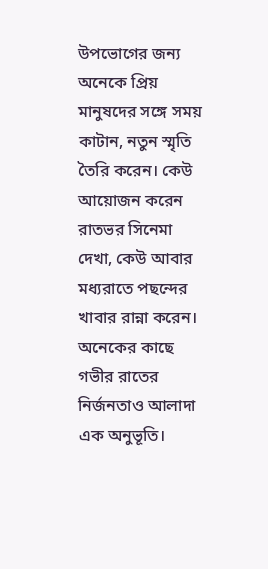উপভোগের জন্য অনেকে প্রিয় মানুষদের সঙ্গে সময় কাটান, নতুন স্মৃতি তৈরি করেন। কেউ আয়োজন করেন রাতভর সিনেমা দেখা, কেউ আবার মধ্যরাতে পছন্দের খাবার রান্না করেন। অনেকের কাছে গভীর রাতের নির্জনতাও আলাদা এক অনুভূতি।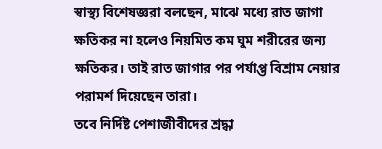স্বাস্থ্য বিশেষজ্ঞরা বলছেন, মাঝে মধ্যে রাত জাগা ক্ষতিকর না হলেও নিয়মিত কম ঘুম শরীরের জন্য ক্ষতিকর। তাই রাত জাগার পর পর্যাপ্ত বিশ্রাম নেয়ার পরামর্শ দিয়েছেন তারা।
তবে নির্দিষ্ট পেশাজীবীদের শ্রদ্ধা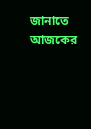জানাতে আজকের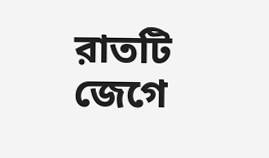রাতটি জেগে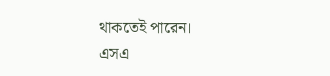থাকতেই পারেন।
এসএ